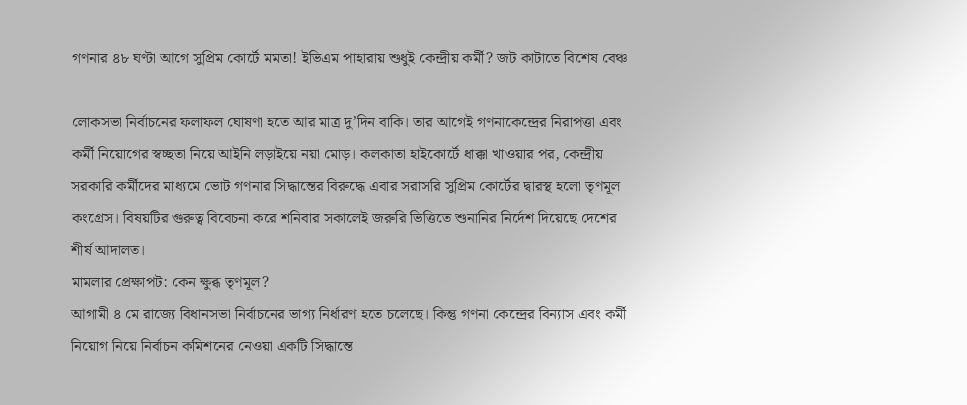গণনার ৪৮ ঘণ্টা আগে সুপ্রিম কোর্টে মমতা! ইভিএম পাহারায় শুধুই কেন্দ্রীয় কর্মী? জট কাটাতে বিশেষ বেঞ্চ

লোকসভা নির্বাচনের ফলাফল ঘোষণা হতে আর মাত্র দু’দিন বাকি। তার আগেই গণনাকেন্দ্রের নিরাপত্তা এবং কর্মী নিয়োগের স্বচ্ছতা নিয়ে আইনি লড়াইয়ে নয়া মোড়। কলকাতা হাইকোর্টে ধাক্কা খাওয়ার পর, কেন্দ্রীয় সরকারি কর্মীদের মাধ্যমে ভোট গণনার সিদ্ধান্তের বিরুদ্ধে এবার সরাসরি সুপ্রিম কোর্টের দ্বারস্থ হলো তৃণমূল কংগ্রেস। বিষয়টির গুরুত্ব বিবেচনা করে শনিবার সকালেই জরুরি ভিত্তিতে শুনানির নির্দেশ দিয়েছে দেশের শীর্ষ আদালত।
মামলার প্রেক্ষাপট: কেন ক্ষুব্ধ তৃণমূল?
আগামী ৪ মে রাজ্যে বিধানসভা নির্বাচনের ভাগ্য নির্ধারণ হতে চলেছে। কিন্তু গণনা কেন্দ্রের বিন্যাস এবং কর্মী নিয়োগ নিয়ে নির্বাচন কমিশনের নেওয়া একটি সিদ্ধান্তে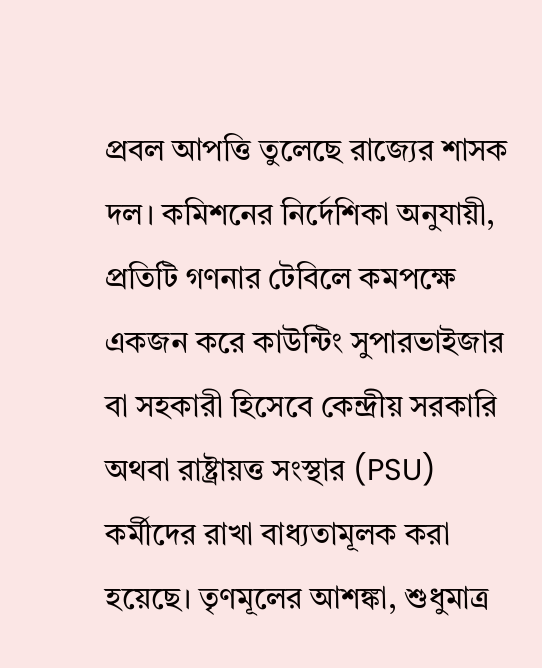প্রবল আপত্তি তুলেছে রাজ্যের শাসক দল। কমিশনের নির্দেশিকা অনুযায়ী, প্রতিটি গণনার টেবিলে কমপক্ষে একজন করে কাউন্টিং সুপারভাইজার বা সহকারী হিসেবে কেন্দ্রীয় সরকারি অথবা রাষ্ট্রায়ত্ত সংস্থার (PSU) কর্মীদের রাখা বাধ্যতামূলক করা হয়েছে। তৃণমূলের আশঙ্কা, শুধুমাত্র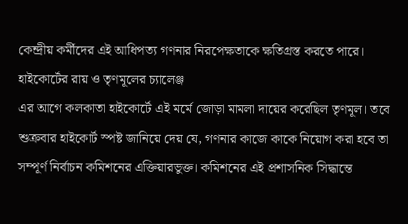কেন্দ্রীয় কর্মীদের এই আধিপত্য গণনার নিরপেক্ষতাকে ক্ষতিগ্রস্ত করতে পারে।
হাইকোর্টের রায় ও তৃণমূলের চ্যালেঞ্জ
এর আগে কলকাতা হাইকোর্টে এই মর্মে জোড়া মামলা দায়ের করেছিল তৃণমূল। তবে শুক্রবার হাইকোর্ট স্পষ্ট জানিয়ে দেয় যে, গণনার কাজে কাকে নিয়োগ করা হবে তা সম্পূর্ণ নির্বাচন কমিশনের এক্তিয়ারভুক্ত। কমিশনের এই প্রশাসনিক সিদ্ধান্তে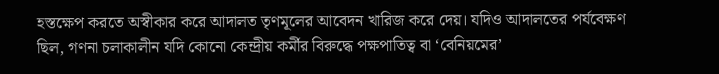হস্তক্ষেপ করতে অস্বীকার করে আদালত তৃণমূলের আবেদন খারিজ করে দেয়। যদিও আদালতের পর্যবেক্ষণ ছিল, গণনা চলাকালীন যদি কোনো কেন্দ্রীয় কর্মীর বিরুদ্ধে পক্ষপাতিত্ব বা ‘বেনিয়মের’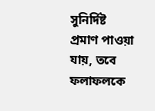সুনির্দিষ্ট প্রমাণ পাওয়া যায়, তবে ফলাফলকে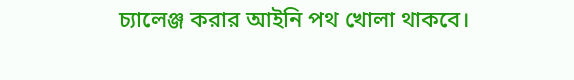চ্যালেঞ্জ করার আইনি পথ খোলা থাকবে।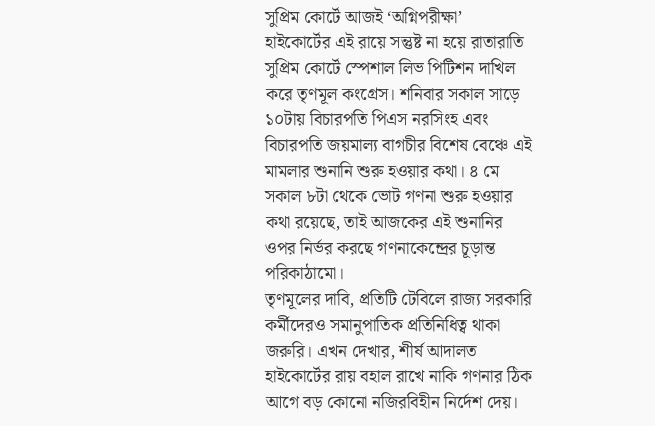সুপ্রিম কোর্টে আজই ‘অগ্নিপরীক্ষা’
হাইকোর্টের এই রায়ে সন্তুষ্ট না হয়ে রাতারাতি সুপ্রিম কোর্টে স্পেশাল লিভ পিটিশন দাখিল করে তৃণমূল কংগ্রেস। শনিবার সকাল সাড়ে ১০টায় বিচারপতি পিএস নরসিংহ এবং বিচারপতি জয়মাল্য বাগচীর বিশেষ বেঞ্চে এই মামলার শুনানি শুরু হওয়ার কথা। ৪ মে সকাল ৮টা থেকে ভোট গণনা শুরু হওয়ার কথা রয়েছে, তাই আজকের এই শুনানির ওপর নির্ভর করছে গণনাকেন্দ্রের চূড়ান্ত পরিকাঠামো।
তৃণমূলের দাবি, প্রতিটি টেবিলে রাজ্য সরকারি কর্মীদেরও সমানুপাতিক প্রতিনিধিত্ব থাকা জরুরি। এখন দেখার, শীর্ষ আদালত হাইকোর্টের রায় বহাল রাখে নাকি গণনার ঠিক আগে বড় কোনো নজিরবিহীন নির্দেশ দেয়।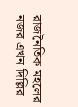রাজনৈতিক মহলের নজর এখন দিল্লির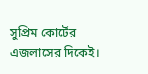সুপ্রিম কোর্টের এজলাসের দিকেই।